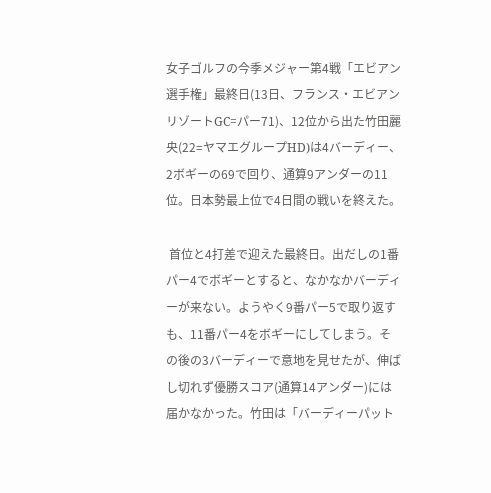女子ゴルフの今季メジャー第4戦「エビアン選手権」最終日(13日、フランス・エビアンリゾートGC=パー71)、12位から出た竹田麗央(22=ヤマエグループHD)は4バーディー、2ボギーの69で回り、通算9アンダーの11位。日本勢最上位で4日間の戦いを終えた。

 首位と4打差で迎えた最終日。出だしの1番パー4でボギーとすると、なかなかバーディーが来ない。ようやく9番パー5で取り返すも、11番パー4をボギーにしてしまう。その後の3バーディーで意地を見せたが、伸ばし切れず優勝スコア(通算14アンダー)には届かなかった。竹田は「バーディーパット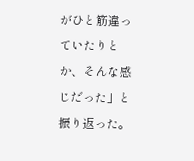がひと筋違っていたりとか、そんな感じだった」と振り返った。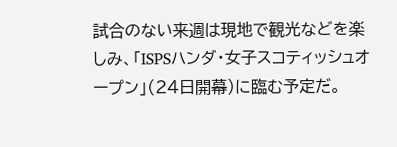試合のない来週は現地で観光などを楽しみ、「ISPSハンダ・女子スコティッシュオープン」(24日開幕)に臨む予定だ。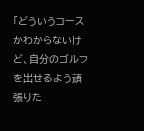「どういうコースかわからないけど、自分のゴルフを出せるよう頑張りた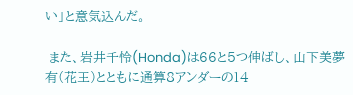い」と意気込んだ。

 また、岩井千怜(Honda)は66と5つ伸ばし、山下美夢有(花王)とともに通算8アンダーの14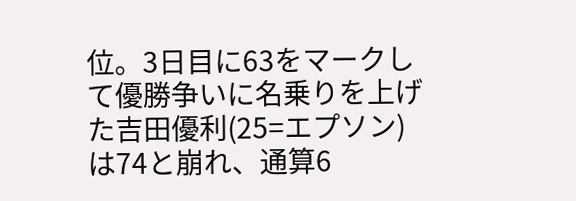位。3日目に63をマークして優勝争いに名乗りを上げた吉田優利(25=エプソン)は74と崩れ、通算6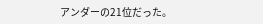アンダーの21位だった。